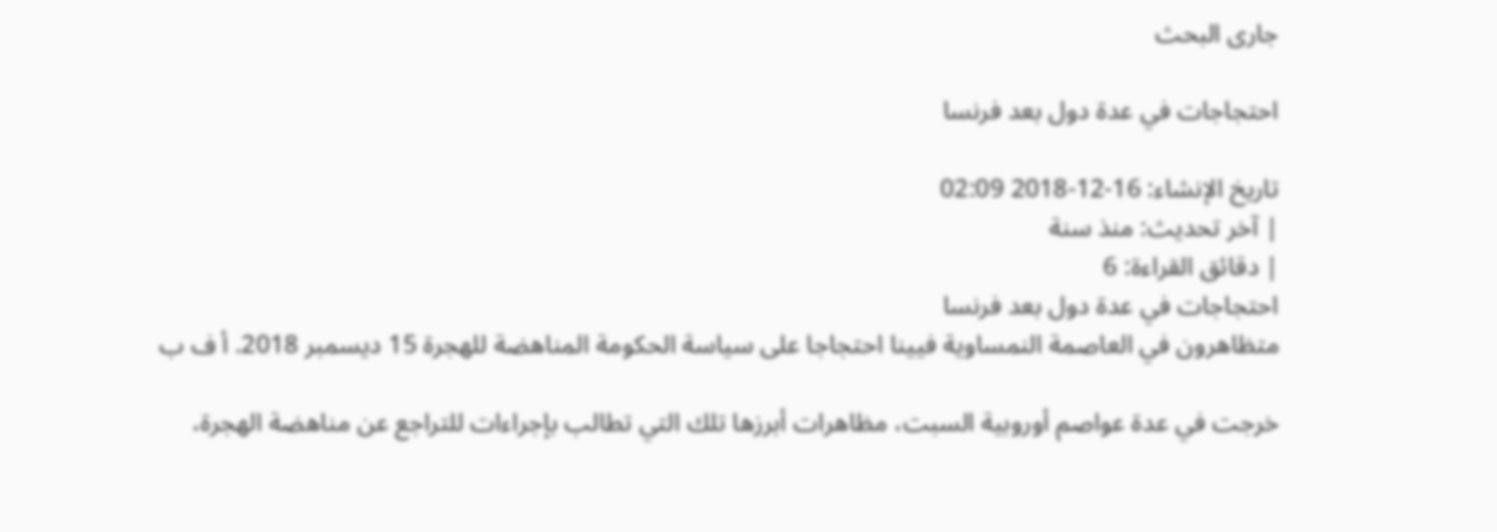جارى البحث

احتجاجات في عدة دول بعد فرنسا

تاريخ الإنشاء: 16-12-2018 02:09
| آخر تحديث: منذ سنة
| دقائق القراءة: 6
احتجاجات في عدة دول بعد فرنسا
متظاهرون في العاصمة النمساوية فيينا احتجاجا على سياسة الحكومة المناهضة للهجرة 15 ديسمبر 2018. أ ف ب

خرجت في عدة عواصم أوروبية السبت، مظاهرات أبرزها تلك التي تطالب بإجراءات للتراجع عن مناهضة الهجرة،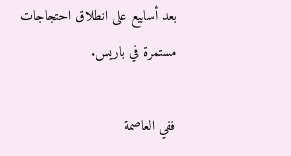بعد أسابيع على انطلاق احتجاجات مستمرة في باريس.

ففي العاصمة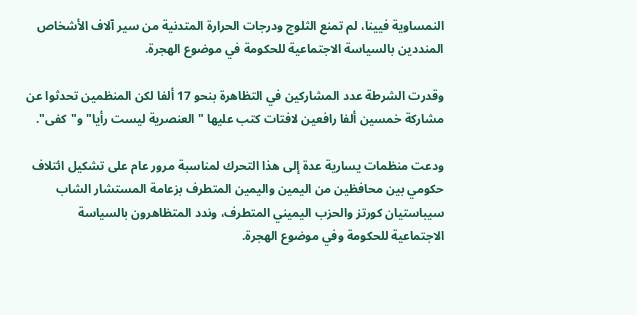النمساوية فيينا، لم تمنع الثلوج ودرجات الحرارة المتدنية من سير آلاف الأشخاص المنددين بالسياسة الاجتماعية للحكومة في موضوع الهجرة.

وقدرت الشرطة عدد المشاركين في التظاهرة بنحو 17 ألفا لكن المنظمين تحدثوا عن مشاركة خمسين ألفا رافعين لافتات كتب عليها "العنصرية ليست رأيا" و"كفى".

ودعت منظمات يسارية عدة إلى هذا التحرك لمناسبة مرور عام على تشكيل ائتلاف حكومي بين محافظين من اليمين واليمين المتطرف بزعامة المستشار الشاب سيباستيان كورتز والحزب اليميني المتطرف، وندد المتظاهرون بالسياسة الاجتماعية للحكومة وفي موضوع الهجرة.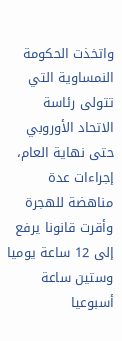واتخذت الحكومة النمساوية التي تتولى رئاسة الاتحاد الأوروبي حتى نهاية العام، إجراءات عدة مناهضة للهجرة وأقرت قانونا يرفع إلى 12 ساعة يوميا وستين ساعة أسبوعيا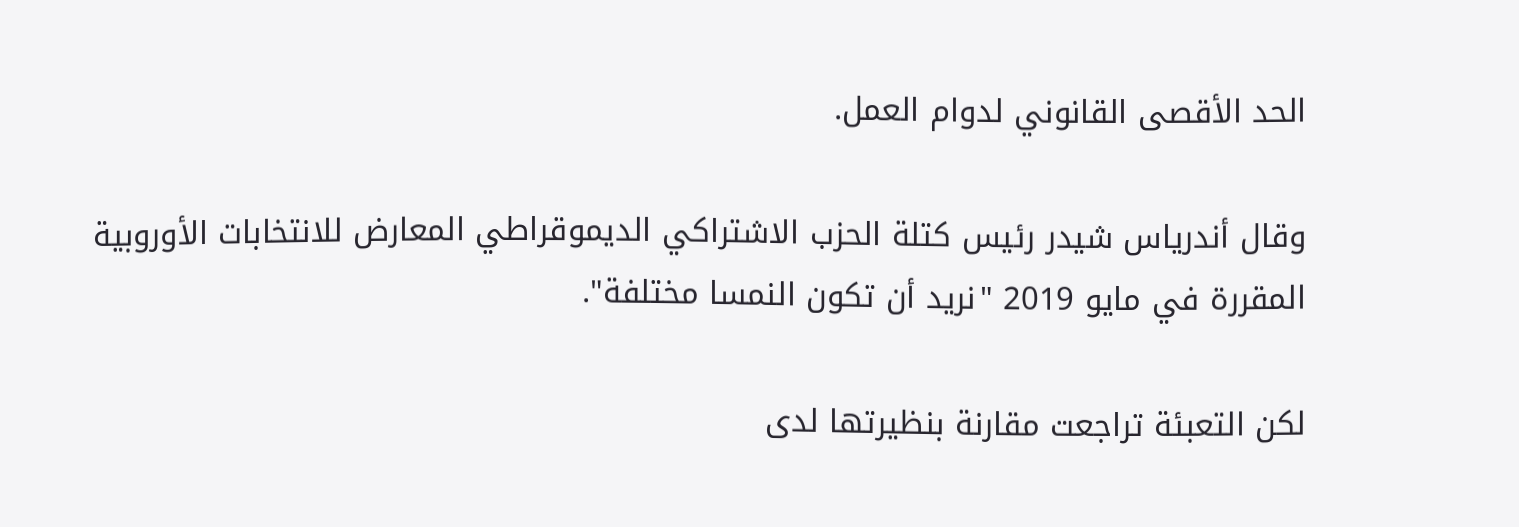الحد الأقصى القانوني لدوام العمل.

وقال أندرياس شيدر رئيس كتلة الحزب الاشتراكي الديموقراطي المعارض للانتخابات الأوروبية المقررة في مايو 2019 "نريد أن تكون النمسا مختلفة".

لكن التعبئة تراجعت مقارنة بنظيرتها لدى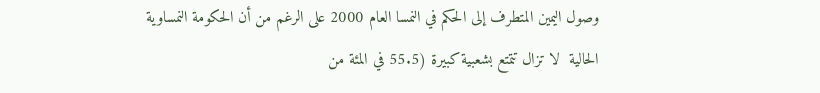وصول اليمين المتطرف إلى الحكم في النمسا العام 2000 على الرغم من أن الحكومة النمساوية الحالية  لا تزال تتمتع بشعبية كبيرة (55.5 في المئة من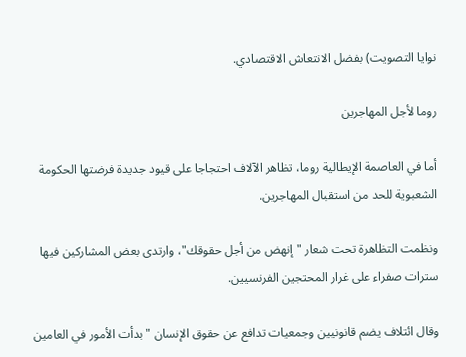نوايا التصويت) بفضل الانتعاش الاقتصادي.

روما لأجل المهاجرين

أما في العاصمة الإيطالية روما، تظاهر الآلاف احتجاجا على قيود جديدة فرضتها الحكومة الشعبوية للحد من استقبال المهاجرين.

ونظمت التظاهرة تحت شعار "إنهض من أجل حقوقك"، وارتدى بعض المشاركين فيها سترات صفراء على غرار المحتجين الفرنسيين.

وقال ائتلاف يضم قانونيين وجمعيات تدافع عن حقوق الإنسان "بدأت الأمور في العامين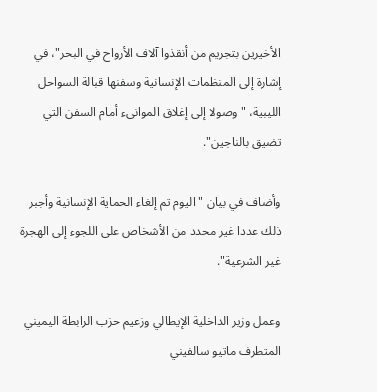الأخيرين بتجريم من أنقذوا آلاف الأرواح في البحر"، في إشارة إلى المنظمات الإنسانية وسفنها قبالة السواحل الليبية، "وصولا إلى إغلاق الموانىء أمام السفن التي تضيق بالناجين".

وأضاف في بيان "اليوم تم إلغاء الحماية الإنسانية وأجبر ذلك عددا غير محدد من الأشخاص على اللجوء إلى الهجرة غير الشرعية".

وعمل وزير الداخلية الإيطالي وزعيم حزب الرابطة اليميني المتطرف ماتيو سالفيني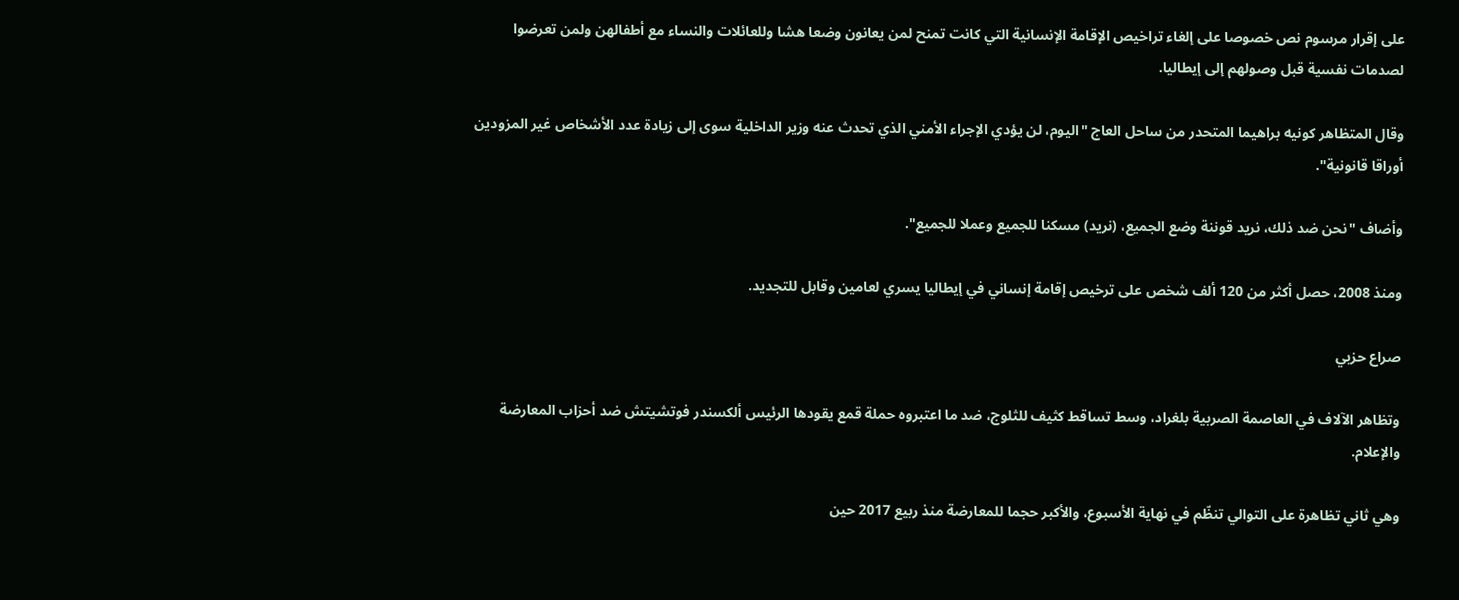على إقرار مرسوم نص خصوصا على إلغاء تراخيص الإقامة الإنسانية التي كانت تمنح لمن يعانون وضعا هشا وللعائلات والنساء مع أطفالهن ولمن تعرضوا لصدمات نفسية قبل وصولهم إلى إيطاليا.

وقال المتظاهر كونيه براهيما المتحدر من ساحل العاج "اليوم، لن يؤدي الإجراء الأمني الذي تحدث عنه وزير الداخلية سوى إلى زيادة عدد الأشخاص غير المزودين أوراقا قانونية".

وأضاف "نحن ضد ذلك، نريد قوننة وضع الجميع، (نريد) مسكنا للجميع وعملا للجميع".

ومنذ 2008، حصل أكثر من 120 ألف شخص على ترخيص إقامة إنساني في إيطاليا يسري لعامين وقابل للتجديد.

صراع حزبي

وتظاهر الآلاف في العاصمة الصربية بلغراد، وسط تساقط كثيف للثلوج، ضد ما اعتبروه حملة قمع يقودها الرئيس ألكسندر فوتشيتش ضد أحزاب المعارضة والإعلام.

وهي ثاني تظاهرة على التوالي تنظّم في نهاية الأسبوع، والأكبر حجما للمعارضة منذ ربيع 2017 حين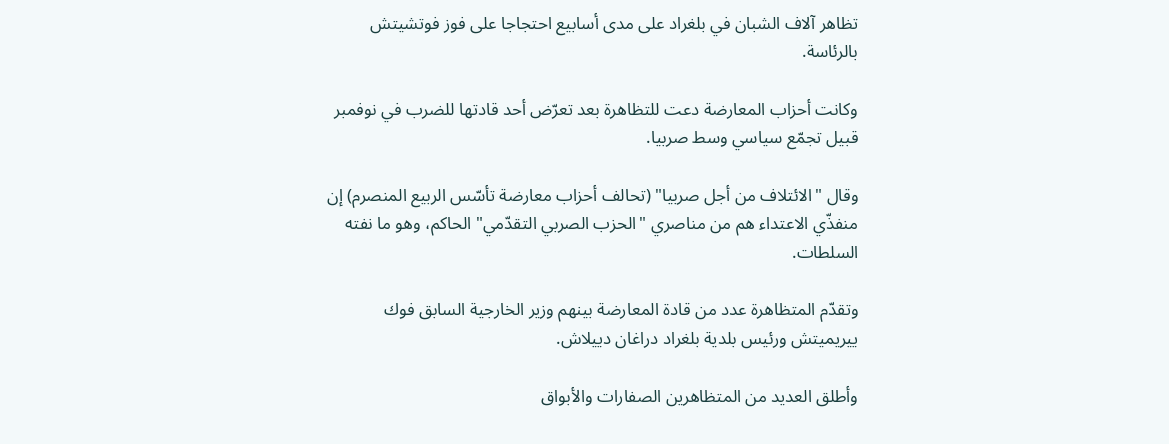تظاهر آلاف الشبان في بلغراد على مدى أسابيع احتجاجا على فوز فوتشيتش بالرئاسة.

وكانت أحزاب المعارضة دعت للتظاهرة بعد تعرّض أحد قادتها للضرب في نوفمبر قبيل تجمّع سياسي وسط صربيا.

وقال "الائتلاف من أجل صربيا" (تحالف أحزاب معارضة تأسّس الربيع المنصرم) إن منفذّي الاعتداء هم من مناصري "الحزب الصربي التقدّمي" الحاكم، وهو ما نفته السلطات.

وتقدّم المتظاهرة عدد من قادة المعارضة بينهم وزير الخارجية السابق فوك ييريميتش ورئيس بلدية بلغراد دراغان دييلاش.

وأطلق العديد من المتظاهرين الصفارات والأبواق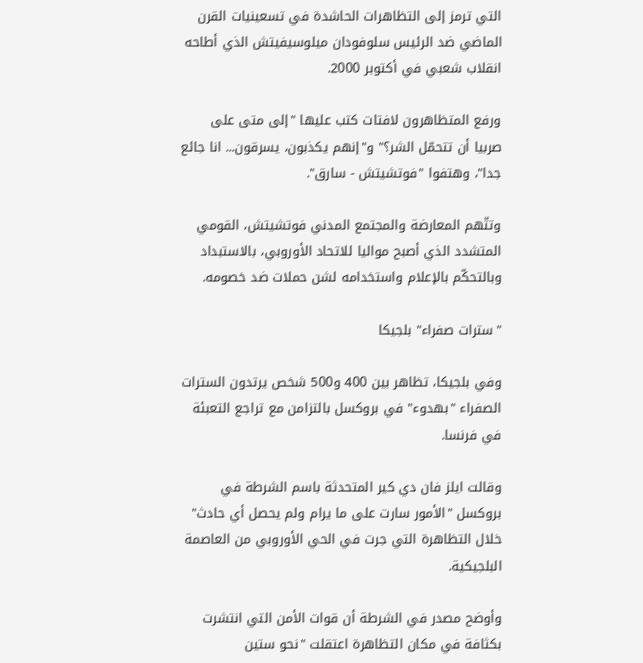التي ترمز إلى التظاهرات الحاشدة في تسعينيات القرن الماضي ضد الرئيس سلوفودان ميلوسيفيتش الذي أطاحه انقلاب شعبي في أكتوبر 2000.

ورفع المتظاهرون لافتات كتب عليها "إلى متى على صربيا أن تتحمّل الشر؟" و"إنهم يكذبون، يسرقون... انا جائع جدا"، وهتفوا "فوتشيتش - سارق".

وتتّهم المعارضة والمجتمع المدني فوتشيتش، القومي المتشدد الذي أصبح مواليا للاتحاد الأوروبي، بالاستبداد وبالتحكّم بالإعلام واستخدامه لشن حملات ضد خصومه.

"سترات صفراء" بلجيكا

وفي بلجيكا، تظاهر بين 400 و500 شخص يرتدون السترات الصفراء "بهدوء" في بروكسل بالتزامن مع تراجع التعبئة في فرنسا.

وقالت ايلز فان دي كير المتحدثة باسم الشرطة في بروكسل "الأمور سارت على ما يرام ولم يحصل أي حادث" خلال التظاهرة التي جرت في الحي الأوروبي من العاصمة البلجيكية.

وأوضح مصدر في الشرطة أن قوات الأمن التي انتشرت بكثافة في مكان التظاهرة اعتقلت "نحو ستين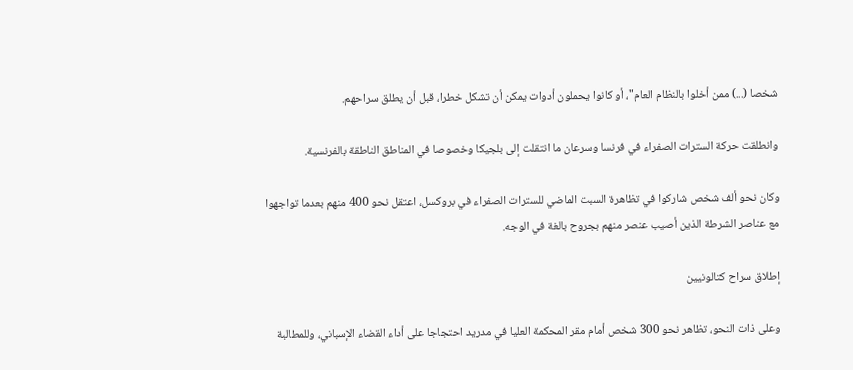شخصا (...) ممن أخلوا بالنظام العام"، أو كانوا يحملون أدوات يمكن أن تشكل خطرا، قبل أن يطلق سراحهم.

وانطلقت حركة السترات الصفراء في فرنسا وسرعان ما انتقلت إلى بلجيكا وخصوصا في المناطق الناطقة بالفرنسية.

وكان نحو ألف شخص شاركوا في تظاهرة السبت الماضي للسترات الصفراء في بروكسل، اعتقل نحو 400 منهم بعدما تواجهوا مع عناصر الشرطة الذين أصيب عنصر منهم بجروح بالغة في الوجه.

إطلاق سراح كتالونيين

وعلى ذات النحو، تظاهر نحو 300 شخص أمام مقر المحكمة العليا في مدريد احتجاجا على أداء القضاء الإسباني، وللمطالبة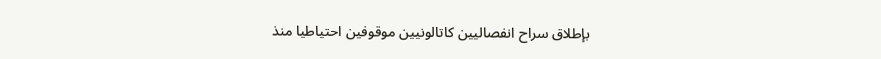بإطلاق سراح انفصاليين كاتالونيين موقوفين احتياطيا منذ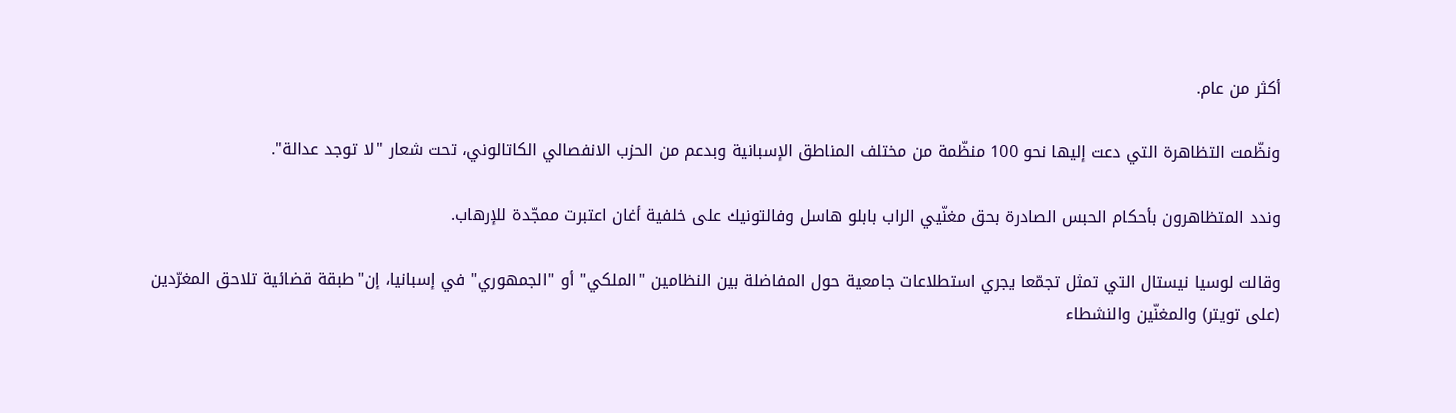أكثر من عام.

ونظّمت التظاهرة التي دعت إليها نحو 100 منظّمة من مختلف المناطق الإسبانية وبدعم من الحزب الانفصالي الكاتالوني، تحت شعار "لا توجد عدالة".

وندد المتظاهرون بأحكام الحبس الصادرة بحق مغنّيي الراب بابلو هاسل وفالتونيك على خلفية أغان اعتبرت ممجّدة للإرهاب.

وقالت لوسيا نيستال التي تمثل تجمّعا يجري استطلاعات جامعية حول المفاضلة بين النظامين "الملكي" أو "الجمهوري" في إسبانيا، إن"طبقة قضائية تلاحق المغرّدين (على تويتر) والمغنّين والنشطاء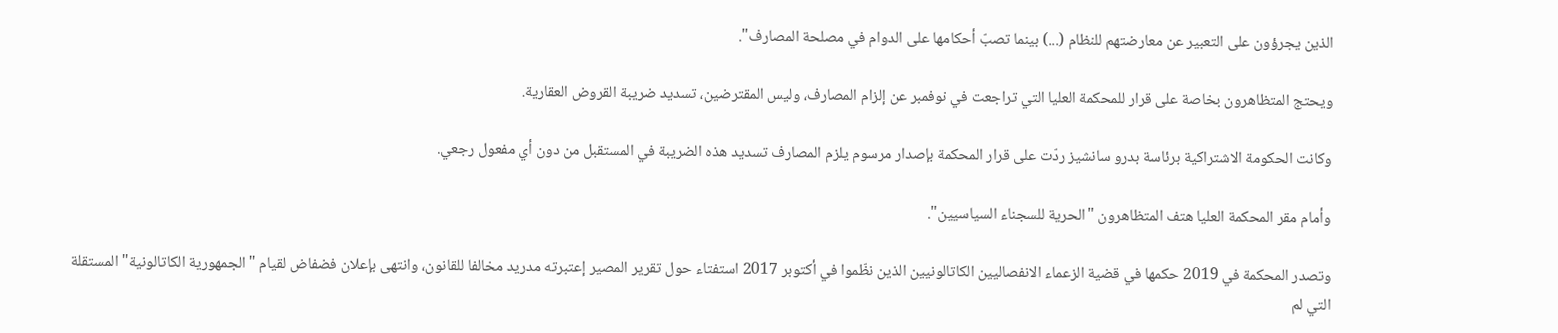الذين يجرؤون على التعبير عن معارضتهم للنظام (...) بينما تصبّ أحكامها على الدوام في مصلحة المصارف".

ويحتج المتظاهرون بخاصة على قرار للمحكمة العليا التي تراجعت في نوفمبر عن إلزام المصارف، وليس المقترضين، تسديد ضريبة القروض العقارية.

وكانت الحكومة الاشتراكية برئاسة بدرو سانشيز ردّت على قرار المحكمة بإصدار مرسوم يلزم المصارف تسديد هذه الضريبة في المستقبل من دون أي مفعول رجعي.

وأمام مقر المحكمة العليا هتف المتظاهرون "الحرية للسجناء السياسيين".

وتصدر المحكمة في 2019 حكمها في قضية الزعماء الانفصاليين الكاتالونيين الذين نظّموا في أكتوبر 2017 استفتاء حول تقرير المصير إعتبرته مدريد مخالفا للقانون، وانتهى بإعلان فضفاض لقيام "الجمهورية الكاتالونية" المستقلة التي لم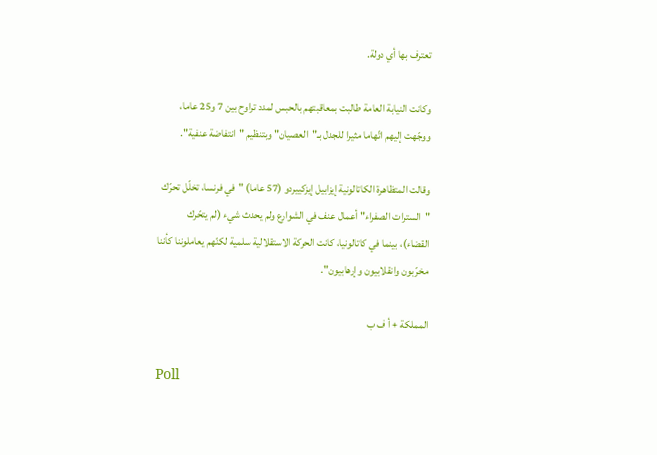تعترف بها أي دولة.

وكانت النيابة العامة طالبت بمعاقبتهم بالحبس لمدد تراوح بين 7 و25 عاما، ووجّهت إليهم اتّهاما مثيرا للجدل بـ"العصيان" وبتنظيم "انتفاضة عنفية".

وقالت المتظاهرة الكاتالونية إيزابيل إيزكييردو (57 عاما) "في فرنسا، تخلّل تحرّك "السترات الصفراء" أعمال عنف في الشوارع ولم يحدث شيء (لم يتحّرك القضاء)، بينما في كاتالونيا، كانت الحركة الاستقلالية سلمية لكنّهم يعاملوننا كأننا مخرّبون وانقلابيون وإرهابيون".

المملكة + أ ف ب

Poll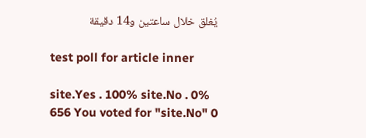يُغلق خلال ساعتين و14 دقيقة

test poll for article inner

site.Yes . 100% site.No . 0%
656 You voted for "site.No" 0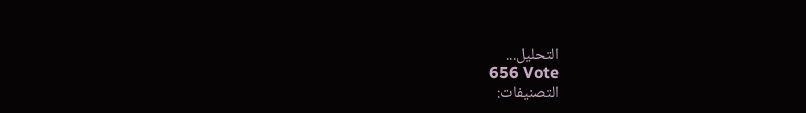التحليل...
656 Vote
التصنيفات: